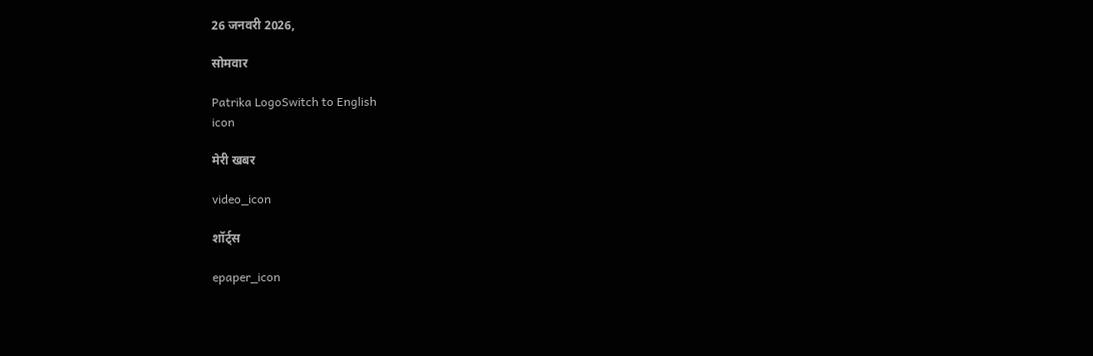26 जनवरी 2026,

सोमवार

Patrika LogoSwitch to English
icon

मेरी खबर

video_icon

शॉर्ट्स

epaper_icon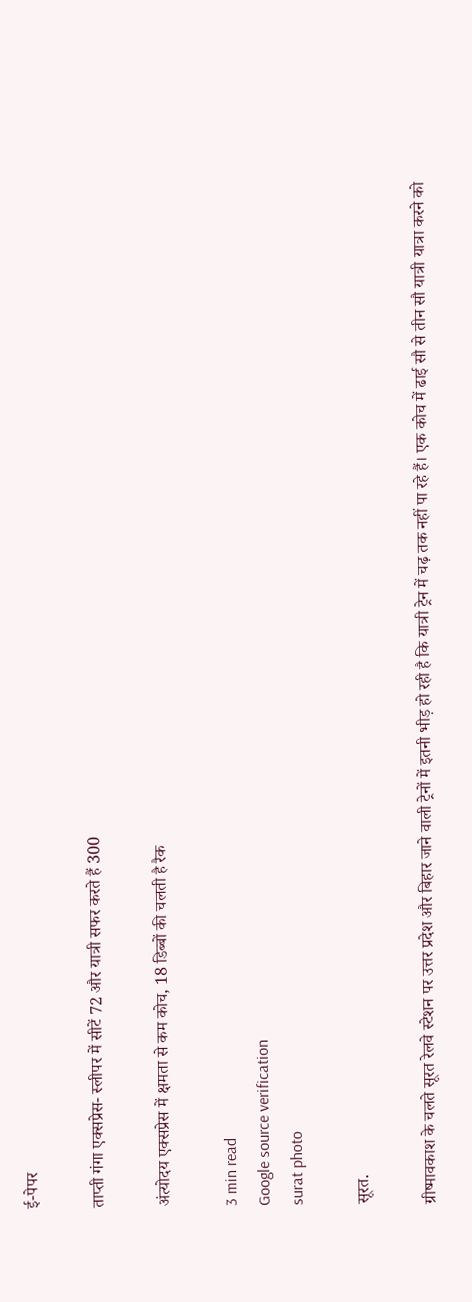ई-पेपर

ताप्ती गंगा एक्सप्रेस- स्लीपर में सीटें 72 और यात्री सफर करते हैं 300

अंत्योदय एक्सप्रेस में क्षमता से कम कोच, 18 डिब्बों की चलती है रैक

3 min read
Google source verification
surat photo

सूरत.

ग्रीष्मावकाश के चलते सूरत रेलवे स्टेशन पर उत्तर प्रदेश और बिहार जाने वाली ट्रेनों में इतनी भीड़ हो रही है कि यात्री ट्रेन में चढ़ तक नहीं पा रहे हैं। एक कोच में ढाई सौ से तीन सौ यात्री यात्रा करने को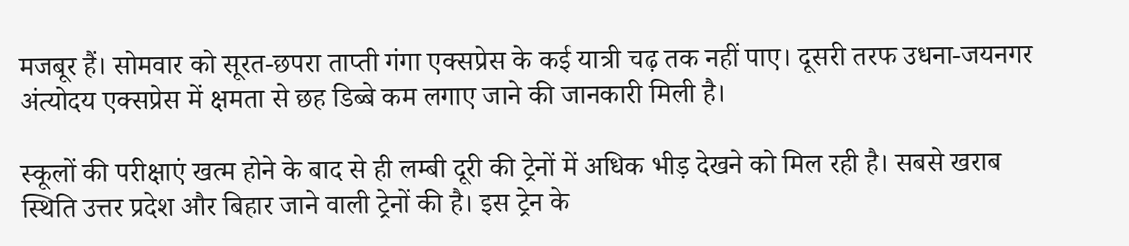मजबूर हैं। सोमवार को सूरत-छपरा ताप्ती गंगा एक्सप्रेस के कई यात्री चढ़ तक नहीं पाए। दूसरी तरफ उधना-जयनगर अंत्योदय एक्सप्रेस में क्षमता से छह डिब्बे कम लगाए जाने की जानकारी मिली है।

स्कूलों की परीक्षाएं खत्म होने के बाद से ही लम्बी दूरी की ट्रेनों में अधिक भीड़ देखने को मिल रही है। सबसे खराब स्थिति उत्तर प्रदेश और बिहार जाने वाली ट्रेनों की है। इस ट्रेन के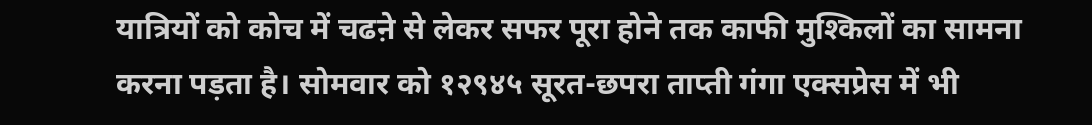यात्रियों को कोच में चढऩे से लेकर सफर पूरा होने तक काफी मुश्किलों का सामना करना पड़ता है। सोमवार को १२९४५ सूरत-छपरा ताप्ती गंगा एक्सप्रेस में भी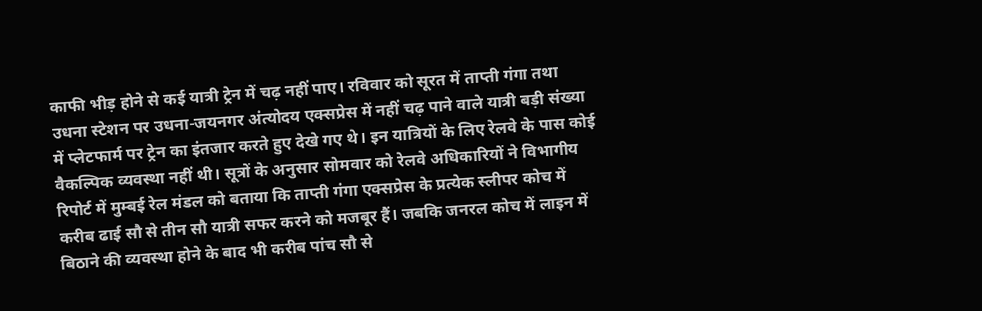काफी भीड़ होने से कई यात्री ट्रेन में चढ़ नहीं पाए। रविवार को सूरत में ताप्ती गंगा तथा उधना स्टेशन पर उधना-जयनगर अंत्योदय एक्सप्रेस में नहीं चढ़ पाने वाले यात्री बड़ी संख्या में प्लेटफार्म पर ट्रेन का इंतजार करते हुए देखे गए थे। इन यात्रियों के लिए रेलवे के पास कोई वैकल्पिक व्यवस्था नहीं थी। सूत्रों के अनुसार सोमवार को रेलवे अधिकारियों ने विभागीय रिपोर्ट में मुम्बई रेल मंडल को बताया कि ताप्ती गंगा एक्सप्रेस के प्रत्येक स्लीपर कोच में करीब ढाई सौ से तीन सौ यात्री सफर करने को मजबूर हैं। जबकि जनरल कोच में लाइन में बिठाने की व्यवस्था होने के बाद भी करीब पांच सौ से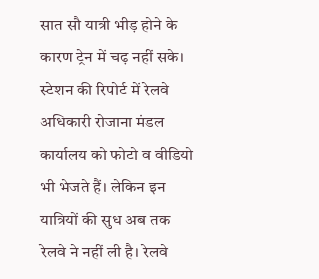सात सौ यात्री भीड़ होने के कारण ट्रेन में चढ़ नहीं सके। स्टेशन की रिपोर्ट में रेलवे अधिकारी रोजाना मंडल कार्यालय को फोटो व वीडियो भी भेजते हैं। लेकिन इन यात्रियों की सुध अब तक रेलवे ने नहीं ली है। रेलवे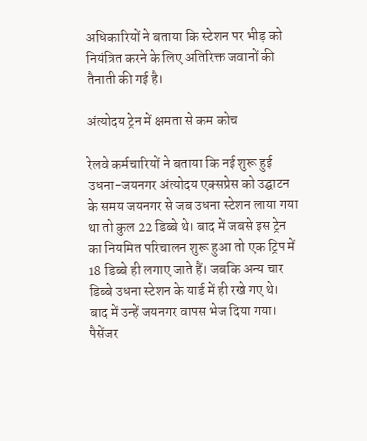अधिकारियों ने बताया कि स्टेशन पर भीड़ को नियंत्रित करने के लिए अतिरिक्त जवानों की तैनाती की गई है।

अंत्योदय ट्रेन में क्षमता से कम कोच

रेलवे कर्मचारियों ने बताया कि नई शुरू हुई उधना-जयनगर अंत्योदय एक्सप्रेस को उद्घाटन के समय जयनगर से जब उधना स्टेशन लाया गया था तो कुल 22 डिब्बे थे। बाद में जबसे इस ट्रेन का नियमित परिचालन शुरू हुआ तो एक ट्रिप में 18 डिब्बे ही लगाए जाते हैं। जबकि अन्य चार डिब्बे उधना स्टेशन के यार्ड में ही रखे गए थे। बाद में उन्हें जयनगर वापस भेज दिया गया। पैसेंजर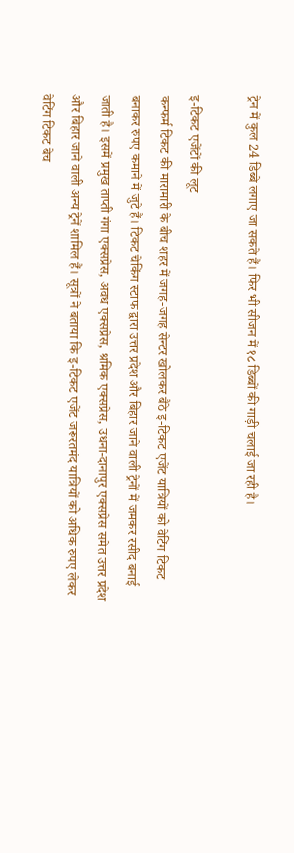ट्रेन में कुल 24 डिब्बे लगाए जा सकते हैं। फिर भी सीजन में १८ डिब्बों की गाड़ी चलाई जा रही है।

इ-टिकट एजेंटों की लूट
कन्फर्म टिकट की मारामारी के बीच शहर में जगह-जगह सेन्टर खोलकर बैठे इ-टिकट एजेंट यात्रियों को वेटिंग टिकट बनाकर रुपए कमाने में जुटे हैं। टिकट चेकिंग स्टाफ द्वारा उत्तर प्रदेश और बिहार जाने वाली ट्रेनों में जमकर रसीद बनाई जाती है। इसमें प्रमुख ताप्ती गंगा एक्सप्रेस, अवध एक्सप्रेस, श्रमिक एक्सप्रेस, उधना-दानापुर एक्सप्रेस समेत उत्तर प्रदेश और बिहार जाने वाली अन्य ट्रेनें शामिल हैं। सूत्रों ने बताया कि इ-टिकट एजेंट जरूरतमंद यात्रियों को अधिक रुपए लेकर वेटिंग टिकट बेच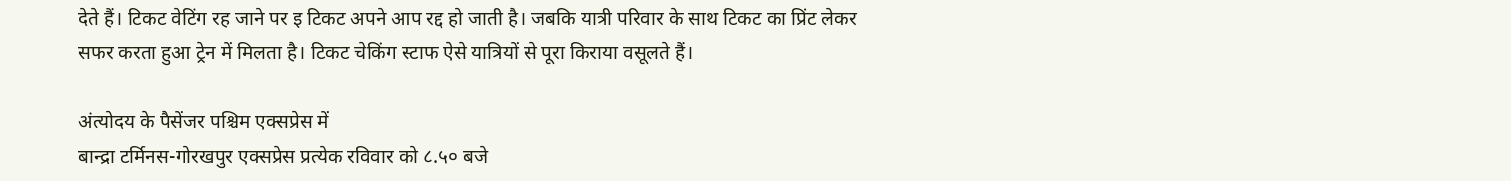देते हैं। टिकट वेटिंग रह जाने पर इ टिकट अपने आप रद्द हो जाती है। जबकि यात्री परिवार के साथ टिकट का प्रिंट लेकर सफर करता हुआ ट्रेन में मिलता है। टिकट चेकिंग स्टाफ ऐसे यात्रियों से पूरा किराया वसूलते हैं।

अंत्योदय के पैसेंजर पश्चिम एक्सप्रेस में
बान्द्रा टर्मिनस-गोरखपुर एक्सप्रेस प्रत्येक रविवार को ८.५० बजे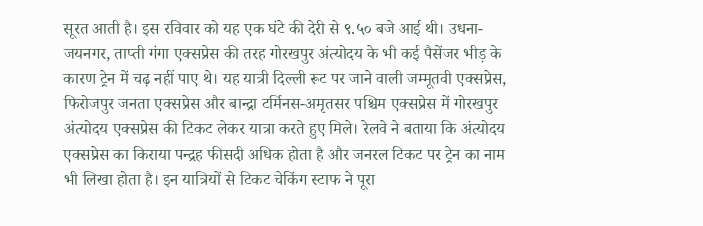सूरत आती है। इस रविवार को यह एक घंटे की देरी से ९.५० बजे आई थी। उधना-जयनगर, ताप्ती गंगा एक्सप्रेस की तरह गोरखपुर अंत्योदय के भी कई पैसेंजर भीड़ के कारण ट्रेन में चढ़ नहीं पाए थे। यह यात्री दिल्ली रूट पर जाने वाली जम्मूतवी एक्सप्रेस, फिरोजपुर जनता एक्सप्रेस और बान्द्रा टर्मिनस-अमृतसर पश्चिम एक्सप्रेस में गोरखपुर अंत्योदय एक्सप्रेस की टिकट लेकर यात्रा करते हुए मिले। रेलवे ने बताया कि अंत्योदय एक्सप्रेस का किराया पन्द्रह फीसदी अधिक होता है और जनरल टिकट पर ट्रेन का नाम भी लिखा होता है। इन यात्रियों से टिकट चेकिंग स्टाफ ने पूरा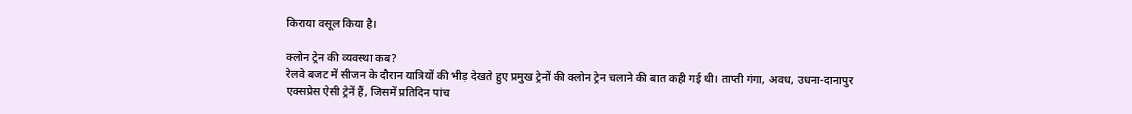किराया वसूल किया है।

क्लोन ट्रेन की व्यवस्था कब?
रेलवे बजट में सीजन के दौरान यात्रियों की भीड़ देखते हुए प्रमुख ट्रेनों की क्लोन ट्रेन चलाने की बात कही गई थी। ताप्ती गंगा, अवध, उधना-दानापुर एक्सप्रेस ऐसी ट्रेनें हैं, जिसमें प्रतिदिन पांच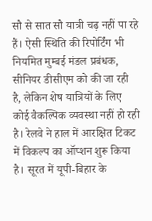सौ से सात सौ यात्री चढ़ नहीं पा रहे हैं। ऐसी स्थिति की रिपोर्टिंग भी नियमित मुम्बई मंडल प्रबंधक, सीनियर डीसीएम को की जा रही है, लेकिन शेष यात्रियों के लिए कोई वैकल्पिक व्यवस्था नहीं हो रही है। रेलवे ने हाल में आरक्षित टिकट में विकल्प का ऑप्शन शुरू किया है। सूरत में यूपी-बिहार के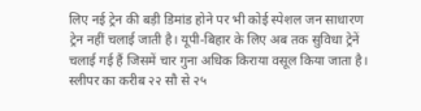लिए नई ट्रेन की बड़ी डिमांड होने पर भी कोई स्पेशल जन साधारण ट्रेन नहीं चलाई जाती है। यूपी-बिहार के लिए अब तक सुविधा ट्रेनें चलाई गई हैं जिसमें चार गुना अधिक किराया वसूल किया जाता है। स्लीपर का करीब २२ सौ से २५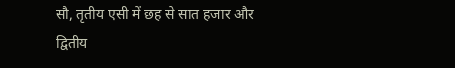सौ, तृतीय एसी में छह से सात हजार और द्वितीय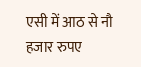एसी में आठ से नौ हजार रुपए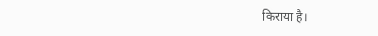किराया है।